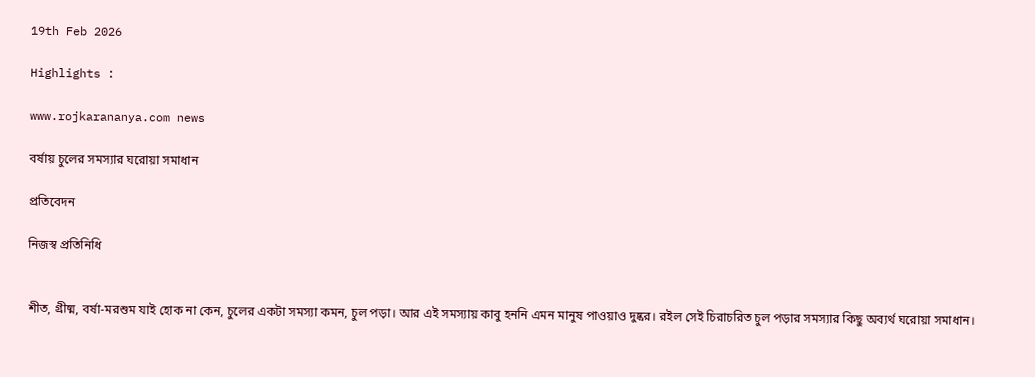19th Feb 2026

Highlights :

www.rojkarananya.com news

বর্ষায় চুলের সমস্যার ঘরোয়া সমাধান

প্রতিবেদন

নিজস্ব প্রতিনিধি


শীত, গ্রীষ্ম, বর্ষা-মরশুম যাই হোক না কেন, চুলের একটা সমস্যা কমন, চুল পড়া। আর এই সমস্যায় কাবু হননি এমন মানুষ পাওয়াও দুষ্কর। রইল সেই চিরাচরিত চুল পড়ার সমস্যার কিছু অব্যর্থ ঘরোয়া সমাধান।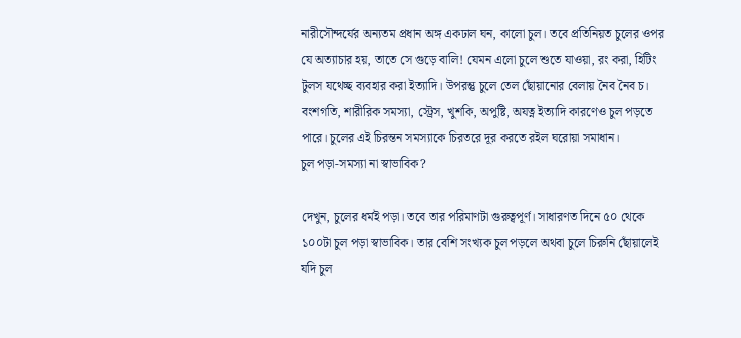নারীসৌন্দর্যের অন্যতম প্রধান অঙ্গ একঢাল ঘন, কালো চুল। তবে প্রতিনিয়ত চুলের ওপর যে অত্যাচার হয়, তাতে সে গুড়ে বালি! যেমন এলো চুলে শুতে যাওয়া, রং করা, হিটিং টুলস যথেচ্ছ ব্যবহার করা ইত্যাদি। উপরন্তু চুলে তেল ছোঁয়ানোর বেলায় নৈব নৈব চ। বংশগতি, শারীরিক সমস্যা, স্ট্রেস, খুশকি, অপুষ্টি, অযত্ন ইত্যাদি কারণেও চুল পড়তে পারে। চুলের এই চিরন্তন সমস্যাকে চিরতরে দূর করতে রইল ঘরোয়া সমাধান।
চুল পড়া-সমস্যা না স্বাভাবিক?

দেখুন, চুলের ধর্মই পড়া। তবে তার পরিমাণটা গুরুত্বপূর্ণ। সাধারণত দিনে ৫০ থেকে ১০০টা চুল পড়া স্বাভাবিক। তার বেশি সংখ্যক চুল পড়লে অথবা চুলে চিরুনি ছোঁয়ালেই যদি চুল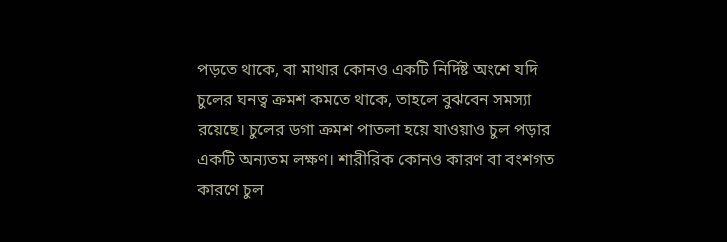পড়তে থাকে, বা মাথার কোনও একটি নির্দিষ্ট অংশে যদি চুলের ঘনত্ব ক্রমশ কমতে থাকে, তাহলে বুঝবেন সমস্যা রয়েছে। চুলের ডগা ক্রমশ পাতলা হয়ে যাওয়াও চুল পড়ার একটি অন্যতম লক্ষণ। শারীরিক কোনও কারণ বা বংশগত কারণে চুল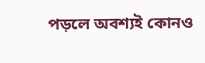পড়লে অবশ্যই কোনও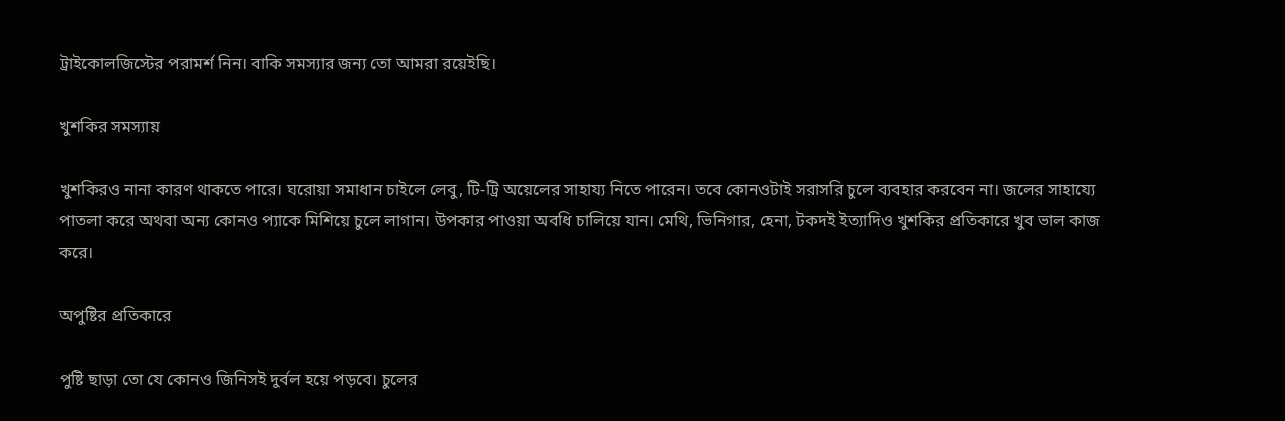ট্রাইকোলজিস্টের পরামর্শ নিন। বাকি সমস্যার জন্য তো আমরা রয়েইছি।

খুশকির সমস্যায়

খুশকিরও নানা কারণ থাকতে পারে। ঘরোয়া সমাধান চাইলে লেবু, টি-ট্রি অয়েলের সাহায্য নিতে পারেন। তবে কোনওটাই সরাসরি চুলে ব্যবহার করবেন না। জলের সাহায্যে পাতলা করে অথবা অন্য কোনও প্যাকে মিশিয়ে চুলে লাগান। উপকার পাওয়া অবধি চালিয়ে যান। মেথি, ভিনিগার, হেনা, টকদই ইত্যাদিও খুশকির প্রতিকারে খুব ভাল কাজ করে।

অপুষ্টির প্রতিকারে

পুষ্টি ছাড়া তো যে কোনও জিনিসই দুর্বল হয়ে পড়বে। চুলের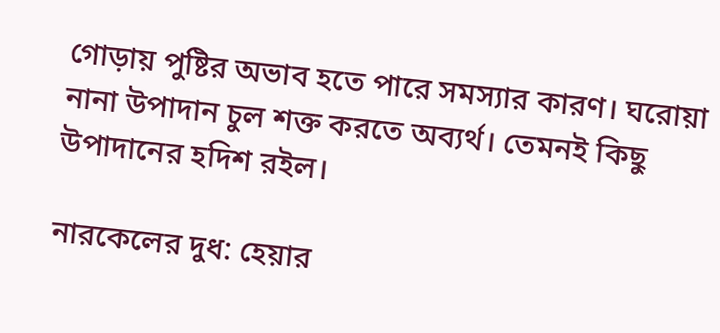গোড়ায় পুষ্টির অভাব হতে পারে সমস্যার কারণ। ঘরোয়া নানা উপাদান চুল শক্ত করতে অব্যর্থ। তেমনই কিছু উপাদানের হদিশ রইল।

নারকেলের দুধ: হেয়ার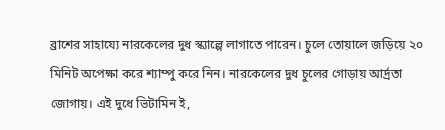ব্রাশের সাহায্যে নারকেলের দুধ স্ক্যাল্পে লাগাতে পারেন। চুলে তোয়ালে জড়িয়ে ২০ মিনিট অপেক্ষা করে শ্যাম্পু করে নিন। নারকেলের দুধ চুলের গোড়ায় আর্দ্রতা জোগায়। এই দুধে ভিটামিন ই,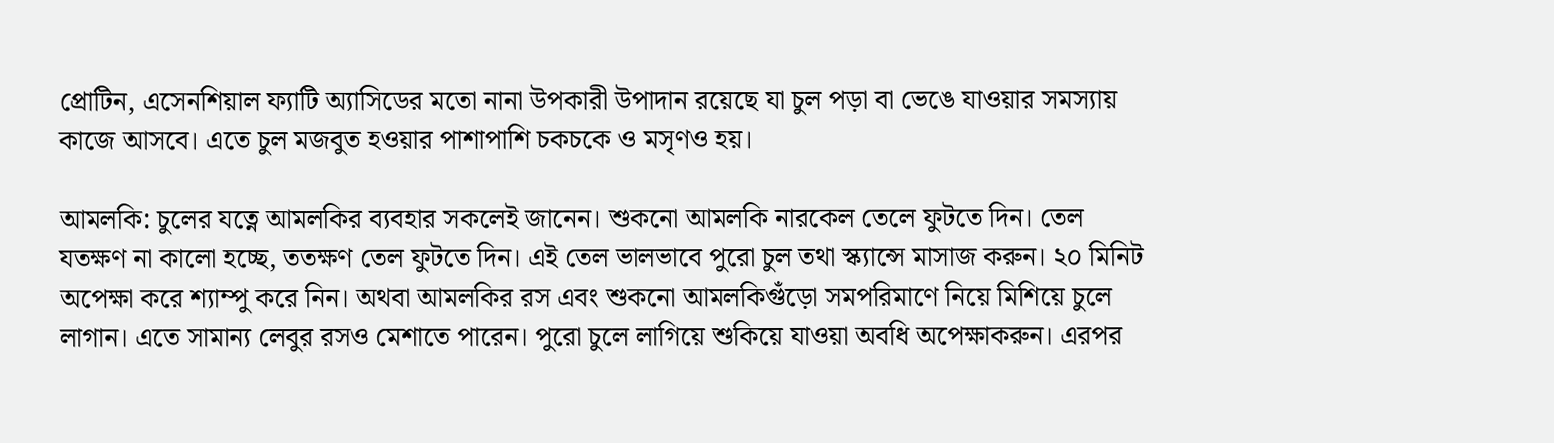প্রোটিন, এসেনশিয়াল ফ্যাটি অ্যাসিডের মতো নানা উপকারী উপাদান রয়েছে যা চুল পড়া বা ভেঙে যাওয়ার সমস্যায় কাজে আসবে। এতে চুল মজবুত হওয়ার পাশাপাশি চকচকে ও মসৃণও হয়।

আমলকি: চুলের যত্নে আমলকির ব্যবহার সকলেই জানেন। শুকনো আমলকি নারকেল তেলে ফুটতে দিন। তেল যতক্ষণ না কালো হচ্ছে, ততক্ষণ তেল ফুটতে দিন। এই তেল ভালভাবে পুরো চুল তথা স্ক্যান্সে মাসাজ করুন। ২০ মিনিট অপেক্ষা করে শ্যাম্পু করে নিন। অথবা আমলকির রস এবং শুকনো আমলকিগুঁড়ো সমপরিমাণে নিয়ে মিশিয়ে চুলে লাগান। এতে সামান্য লেবুর রসও মেশাতে পারেন। পুরো চুলে লাগিয়ে শুকিয়ে যাওয়া অবধি অপেক্ষাকরুন। এরপর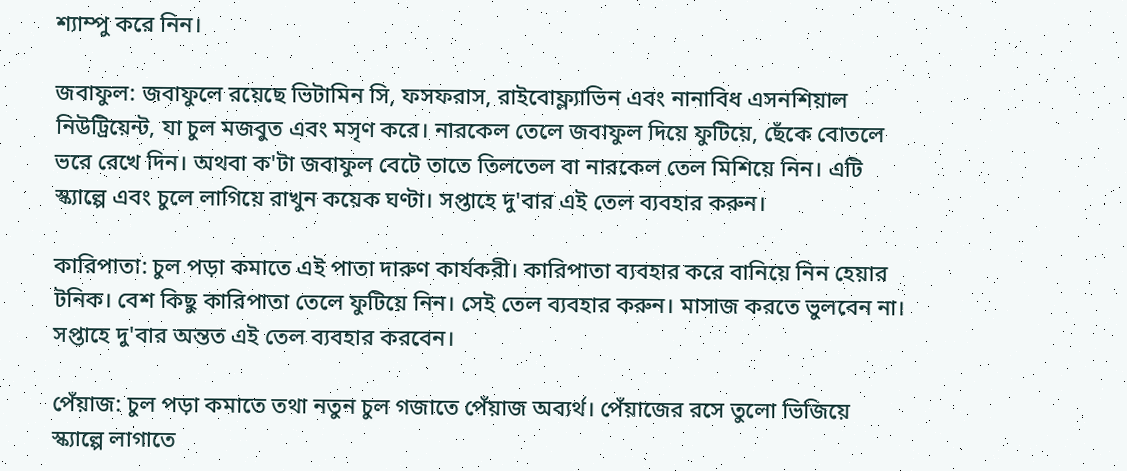শ্যাম্পু করে নিন।

জবাফুল: জবাফুলে রয়েছে ভিটামিন সি, ফসফরাস, রাইবোফ্ল্যাভিন এবং নানাবিধ এসনশিয়াল নিউট্রিয়েন্ট, যা চুল মজবুত এবং মসৃণ করে। নারকেল তেলে জবাফুল দিয়ে ফুটিয়ে, ছেঁকে বোতলে ভরে রেখে দিন। অথবা ক'টা জবাফুল বেটে তাতে তিলতেল বা নারকেল তেল মিশিয়ে নিন। এটি স্ক্যাল্পে এবং চুলে লাগিয়ে রাখুন কয়েক ঘণ্টা। সপ্তাহে দু'বার এই তেল ব্যবহার করুন।

কারিপাতা: চুল পড়া কমাতে এই পাতা দারুণ কার্যকরী। কারিপাতা ব্যবহার করে বানিয়ে নিন হেয়ার টনিক। বেশ কিছু কারিপাতা তেলে ফুটিয়ে নিন। সেই তেল ব্যবহার করুন। মাসাজ করতে ভুলবেন না। সপ্তাহে দু'বার অন্তত এই তেল ব্যবহার করবেন।

পেঁয়াজ: চুল পড়া কমাতে তথা নতুন চুল গজাতে পেঁয়াজ অব্যর্থ। পেঁয়াজের রসে তুলো ভিজিয়ে স্ক্যাল্পে লাগাতে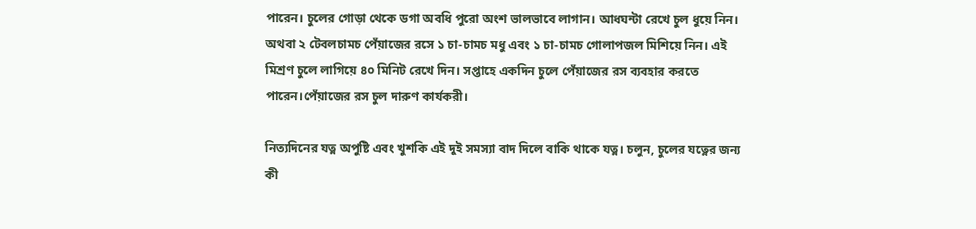পারেন। চুলের গোড়া থেকে ডগা অবধি পুরো অংশ ভালভাবে লাগান। আধঘন্টা রেখে চুল ধুয়ে নিন। অথবা ২ টেবলচামচ পেঁয়াজের রসে ১ চা-চামচ মধু এবং ১ চা-চামচ গোলাপজল মিশিয়ে নিন। এই মিশ্রণ চুলে লাগিয়ে ৪০ মিনিট রেখে দিন। সপ্তাহে একদিন চুলে পেঁয়াজের রস ব্যবহার করতে পারেন।পেঁয়াজের রস চুল দারুণ কার্যকরী।

নিত্যদিনের যত্ন অপুষ্টি এবং খুশকি এই দুই সমস্যা বাদ দিলে বাকি থাকে যত্ন। চলুন, চুলের যত্নের জন্য কী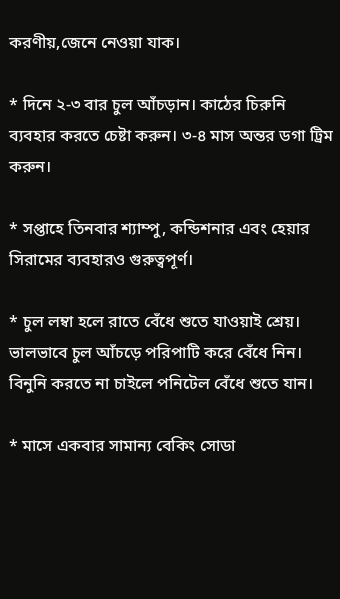করণীয়,জেনে নেওয়া যাক।

* দিনে ২-৩ বার চুল আঁচড়ান। কাঠের চিরুনি ব্যবহার করতে চেষ্টা করুন। ৩-৪ মাস অন্তর ডগা ট্রিম করুন।

* সপ্তাহে তিনবার শ্যাম্পু, কন্ডিশনার এবং হেয়ার সিরামের ব্যবহারও গুরুত্বপূর্ণ।

* চুল লম্বা হলে রাতে বেঁধে শুতে যাওয়াই শ্রেয়। ভালভাবে চুল আঁচড়ে পরিপাটি করে বেঁধে নিন। বিনুনি করতে না চাইলে পনিটেল বেঁধে শুতে যান।

* মাসে একবার সামান্য বেকিং সোডা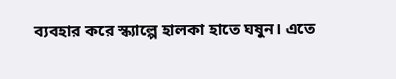ব্যবহার করে স্ক্যাল্পে হালকা হাতে ঘষুন। এতে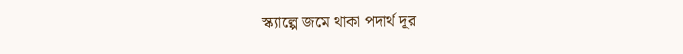স্ক্যাল্পে জমে থাকা পদার্থ দূর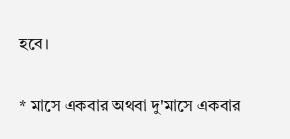হবে।

* মাসে একবার অথবা দু'মাসে একবার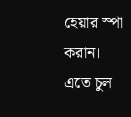হেয়ার স্পা করান। এতে চুল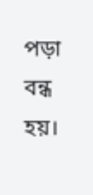পড়া বন্ধ হয়।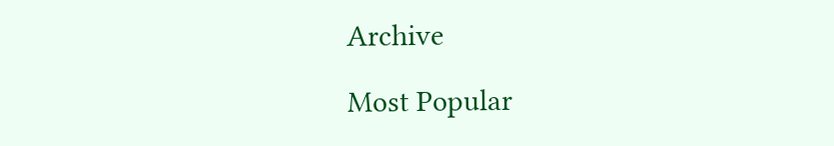Archive

Most Popular